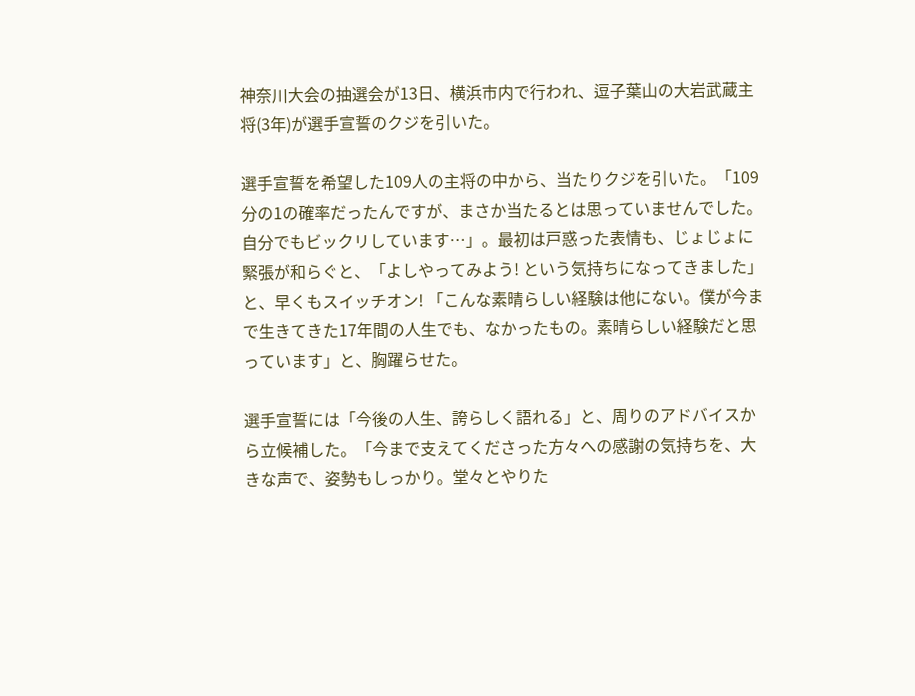神奈川大会の抽選会が13日、横浜市内で行われ、逗子葉山の大岩武蔵主将(3年)が選手宣誓のクジを引いた。

選手宣誓を希望した109人の主将の中から、当たりクジを引いた。「109分の1の確率だったんですが、まさか当たるとは思っていませんでした。自分でもビックリしています…」。最初は戸惑った表情も、じょじょに緊張が和らぐと、「よしやってみよう! という気持ちになってきました」と、早くもスイッチオン! 「こんな素晴らしい経験は他にない。僕が今まで生きてきた17年間の人生でも、なかったもの。素晴らしい経験だと思っています」と、胸躍らせた。

選手宣誓には「今後の人生、誇らしく語れる」と、周りのアドバイスから立候補した。「今まで支えてくださった方々への感謝の気持ちを、大きな声で、姿勢もしっかり。堂々とやりた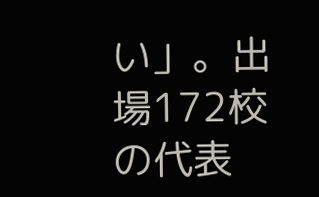い」。出場172校の代表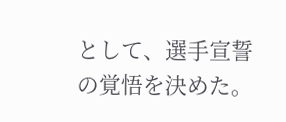として、選手宣誓の覚悟を決めた。